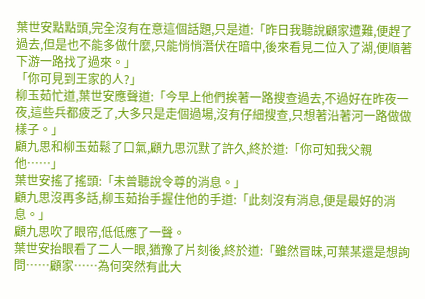葉世安點點頭,完全沒有在意這個話題,只是道:「昨日我聽說顧家遭難,便趕了過去,但是也不能多做什麼,只能悄悄潛伏在暗中,後來看見二位入了湖,便順著下游一路找了過來。」
「你可見到王家的人?」
柳玉茹忙道,葉世安應聲道:「今早上他們挨著一路搜查過去,不過好在昨夜一夜,這些兵都疲乏了,大多只是走個過場,沒有仔細搜查,只想著沿著河一路做做樣子。」
顧九思和柳玉茹鬆了口氣,顧九思沉默了許久,終於道:「你可知我父親他……」
葉世安搖了搖頭:「未曾聽說令尊的消息。」
顧九思沒再多話,柳玉茹抬手握住他的手道:「此刻沒有消息,便是最好的消息。」
顧九思吹了眼帘,低低應了一聲。
葉世安抬眼看了二人一眼,猶豫了片刻後,終於道:「雖然冒昧,可葉某還是想詢問……顧家……為何突然有此大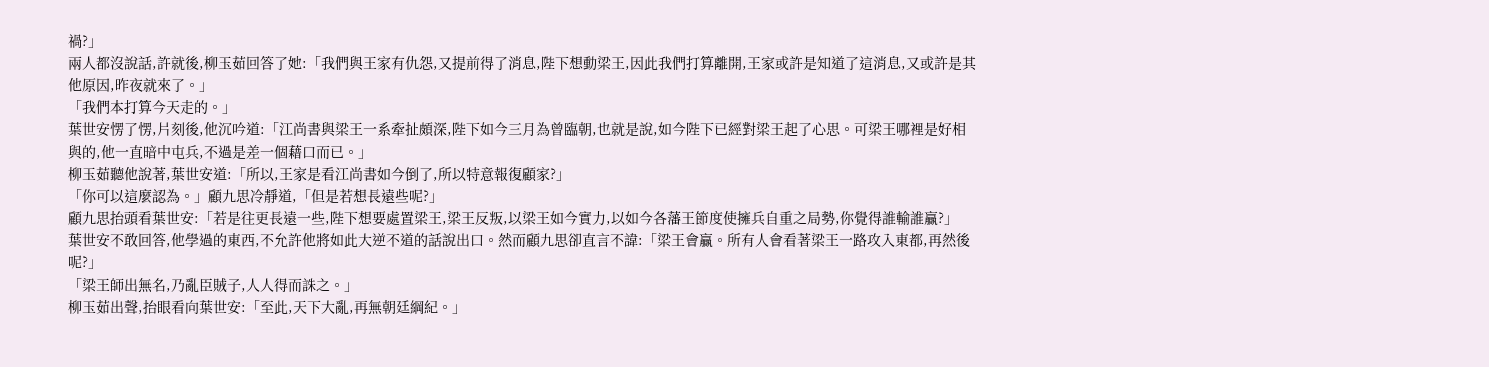禍?」
兩人都沒說話,許就後,柳玉茹回答了她:「我們與王家有仇怨,又提前得了消息,陛下想動梁王,因此我們打算離開,王家或許是知道了這消息,又或許是其他原因,昨夜就來了。」
「我們本打算今天走的。」
葉世安愣了愣,片刻後,他沉吟道:「江尚書與梁王一系牽扯頗深,陛下如今三月為曾臨朝,也就是說,如今陛下已經對梁王起了心思。可梁王哪裡是好相與的,他一直暗中屯兵,不過是差一個藉口而已。」
柳玉茹聽他說著,葉世安道:「所以,王家是看江尚書如今倒了,所以特意報復顧家?」
「你可以這麼認為。」顧九思冷靜道,「但是若想長遠些呢?」
顧九思抬頭看葉世安:「若是往更長遠一些,陛下想要處置梁王,梁王反叛,以梁王如今實力,以如今各藩王節度使擁兵自重之局勢,你覺得誰輸誰贏?」
葉世安不敢回答,他學過的東西,不允許他將如此大逆不道的話說出口。然而顧九思卻直言不諱:「梁王會贏。所有人會看著梁王一路攻入東都,再然後呢?」
「梁王師出無名,乃亂臣賊子,人人得而誅之。」
柳玉茹出聲,抬眼看向葉世安:「至此,天下大亂,再無朝廷綱紀。」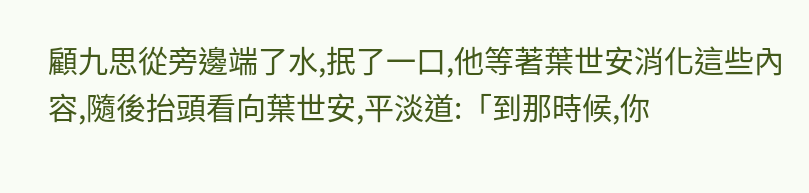顧九思從旁邊端了水,抿了一口,他等著葉世安消化這些內容,隨後抬頭看向葉世安,平淡道:「到那時候,你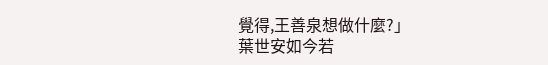覺得,王善泉想做什麼?」
葉世安如今若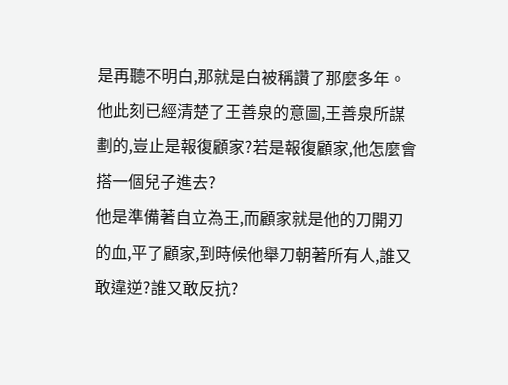是再聽不明白,那就是白被稱讚了那麼多年。
他此刻已經清楚了王善泉的意圖,王善泉所謀劃的,豈止是報復顧家?若是報復顧家,他怎麼會搭一個兒子進去?
他是準備著自立為王,而顧家就是他的刀開刃的血,平了顧家,到時候他舉刀朝著所有人,誰又敢違逆?誰又敢反抗?